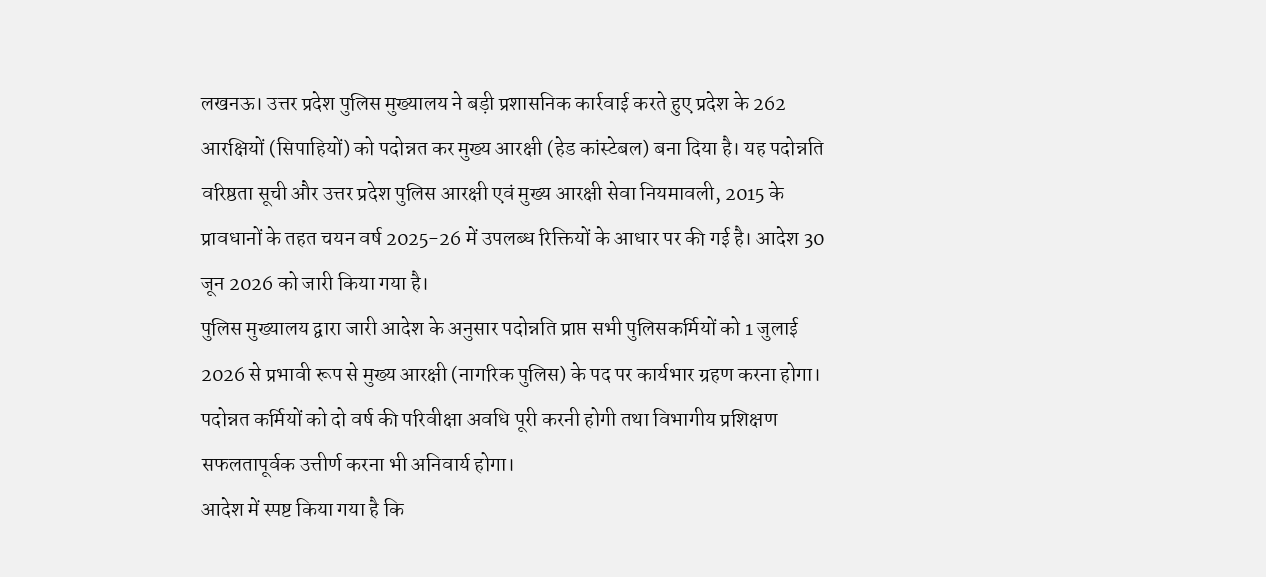लखनऊ। उत्तर प्रदेश पुलिस मुख्यालय ने बड़ी प्रशासनिक कार्रवाई करते हुए प्रदेश के 262 आरक्षियों (सिपाहियों) को पदोन्नत कर मुख्य आरक्षी (हेड कांस्टेबल) बना दिया है। यह पदोन्नति वरिष्ठता सूची और उत्तर प्रदेश पुलिस आरक्षी एवं मुख्य आरक्षी सेवा नियमावली, 2015 के प्रावधानों के तहत चयन वर्ष 2025-26 में उपलब्ध रिक्तियों के आधार पर की गई है। आदेश 30 जून 2026 को जारी किया गया है।
पुलिस मुख्यालय द्वारा जारी आदेश के अनुसार पदोन्नति प्राप्त सभी पुलिसकर्मियों को 1 जुलाई 2026 से प्रभावी रूप से मुख्य आरक्षी (नागरिक पुलिस) के पद पर कार्यभार ग्रहण करना होगा। पदोन्नत कर्मियों को दो वर्ष की परिवीक्षा अवधि पूरी करनी होगी तथा विभागीय प्रशिक्षण सफलतापूर्वक उत्तीर्ण करना भी अनिवार्य होगा।
आदेश में स्पष्ट किया गया है कि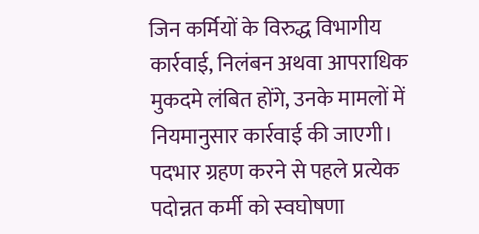जिन कर्मियों के विरुद्ध विभागीय कार्रवाई, निलंबन अथवा आपराधिक मुकदमे लंबित होंगे, उनके मामलों में नियमानुसार कार्रवाई की जाएगी। पदभार ग्रहण करने से पहले प्रत्येक पदोन्नत कर्मी को स्वघोषणा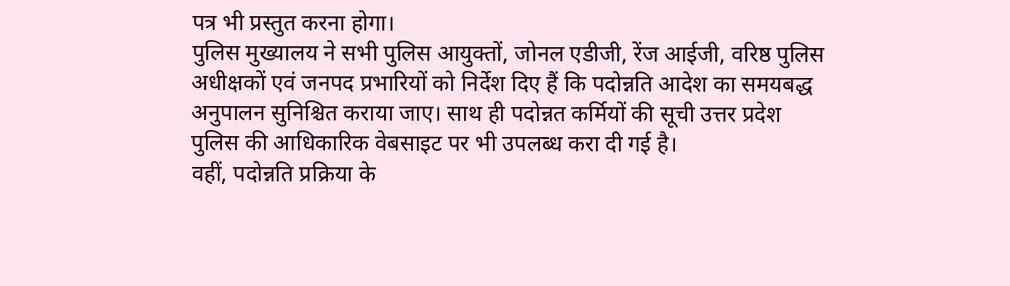पत्र भी प्रस्तुत करना होगा।
पुलिस मुख्यालय ने सभी पुलिस आयुक्तों, जोनल एडीजी, रेंज आईजी, वरिष्ठ पुलिस अधीक्षकों एवं जनपद प्रभारियों को निर्देश दिए हैं कि पदोन्नति आदेश का समयबद्ध अनुपालन सुनिश्चित कराया जाए। साथ ही पदोन्नत कर्मियों की सूची उत्तर प्रदेश पुलिस की आधिकारिक वेबसाइट पर भी उपलब्ध करा दी गई है।
वहीं, पदोन्नति प्रक्रिया के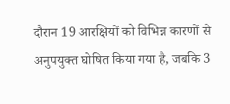दौरान 19 आरक्षियों को विभिन्न कारणों से अनुपयुक्त घोषित किया गया है, जबकि 3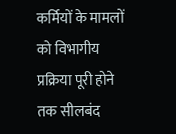कर्मियों के मामलों को विभागीय प्रक्रिया पूरी होने तक सीलबंद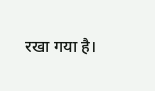रखा गया है।